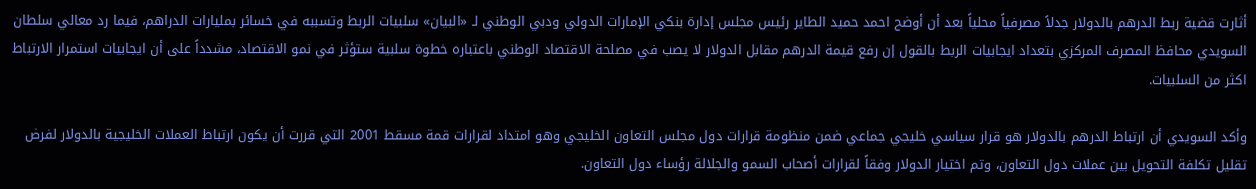أثارت قضية ربط الدرهم بالدولار جدلاً مصرفياً محلياً بعد أن أوضح احمد حميد الطاير رئيس مجلس إدارة بنكي الإمارات الدولي ودبي الوطني لـ «البيان» سلبيات الربط وتسببه في خسائر بمليارات الدراهم، فيما رد معالي سلطان السويدي محافظ المصرف المركزي بتعداد ايجابيات الربط بالقول إن رفع قيمة الدرهم مقابل الدولار لا يصب في مصلحة الاقتصاد الوطني باعتباره خطوة سلبية ستؤثر في نمو الاقتصاد، مشدداً على أن ايجابيات استمرار الارتباط اكثر من السلبيات.

وأكد السويدي أن ارتباط الدرهم بالدولار هو قرار سياسي خليجي جماعي ضمن منظومة قرارات دول مجلس التعاون الخليجي وهو امتداد لقرارات قمة مسقط 2001 التي قررت أن يكون ارتباط العملات الخليجية بالدولار لفرض تقليل تكلفة التحويل بين عملات دول التعاون، وتم اختيار الدولار وفقاً لقرارات أصحاب السمو والجلالة رؤساء دول التعاون.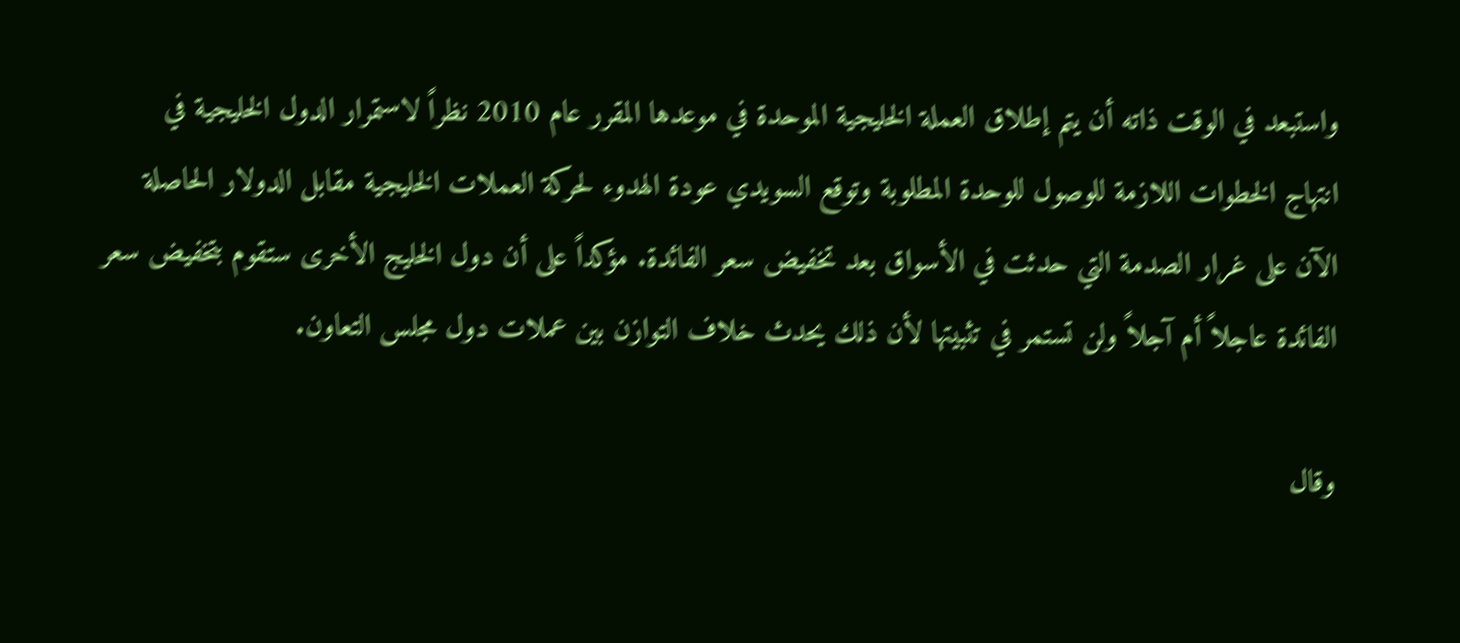واستبعد في الوقت ذاته أن يتم إطلاق العملة الخليجية الموحدة في موعدها المقرر عام 2010 نظراً لاستمرار الدول الخليجية في انتهاج الخطوات اللازمة للوصول للوحدة المطلوبة وتوقع السويدي عودة الهدوء لحركة العملات الخليجية مقابل الدولار الحاصلة الآن على غرار الصدمة التي حدثت في الأسواق بعد تخفيض سعر الفائدة. مؤكداً على أن دول الخليج الأخرى ستقوم بتخفيض سعر الفائدة عاجلاً أم آجلاً ولن تستمر في تثبيتها لأن ذلك يحدث خلاف التوازن بين عملات دول مجلس التعاون.

وقال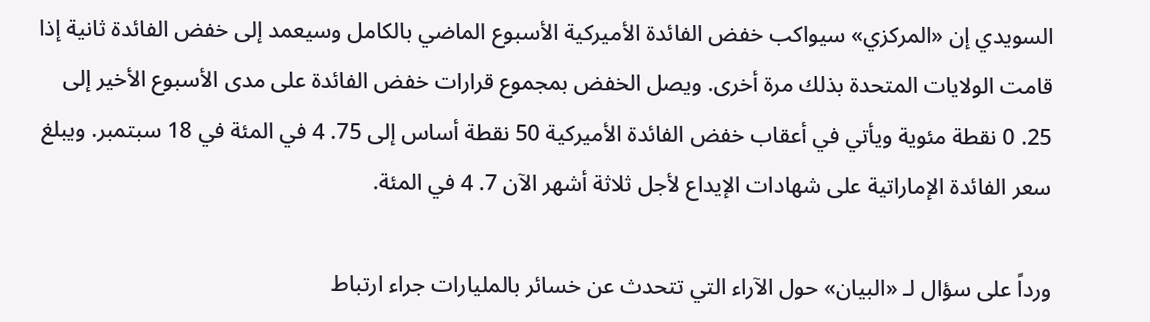السويدي إن «المركزي» سيواكب خفض الفائدة الأميركية الأسبوع الماضي بالكامل وسيعمد إلى خفض الفائدة ثانية إذا قامت الولايات المتحدة بذلك مرة أخرى. ويصل الخفض بمجموع قرارات خفض الفائدة على مدى الأسبوع الأخير إلى 25. 0 نقطة مئوية ويأتي في أعقاب خفض الفائدة الأميركية 50 نقطة أساس إلى 75. 4 في المئة في 18 سبتمبر. ويبلغ سعر الفائدة الإماراتية على شهادات الإيداع لأجل ثلاثة أشهر الآن 7. 4 في المئة.

ورداً على سؤال لـ «البيان» حول الآراء التي تتحدث عن خسائر بالمليارات جراء ارتباط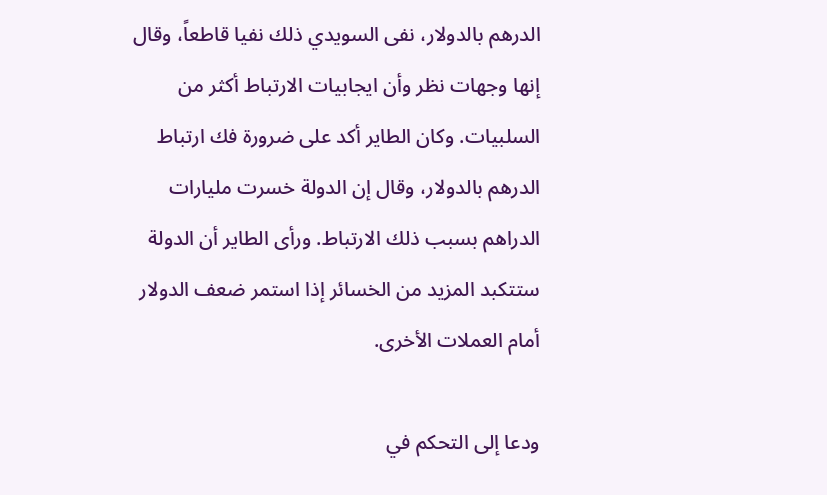الدرهم بالدولار، نفى السويدي ذلك نفيا قاطعاً، وقال إنها وجهات نظر وأن ايجابيات الارتباط أكثر من السلبيات. وكان الطاير أكد على ضرورة فك ارتباط الدرهم بالدولار، وقال إن الدولة خسرت مليارات الدراهم بسبب ذلك الارتباط. ورأى الطاير أن الدولة ستتكبد المزيد من الخسائر إذا استمر ضعف الدولار أمام العملات الأخرى.

ودعا إلى التحكم في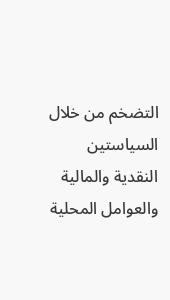التضخم من خلال السياستين النقدية والمالية والعوامل المحلية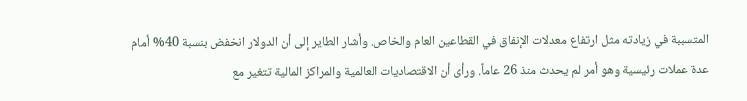المتسببة في زيادته مثل ارتفاع معدلات الإنفاق في القطاعين العام والخاص. وأشار الطاير إلى أن الدولار انخفض بنسبة 40% أمام عدة عملات رئيسية وهو أمر لم يحدث منذ 26 عاماً. ورأى أن الاقتصاديات العالمية والمراكز المالية تتغير مع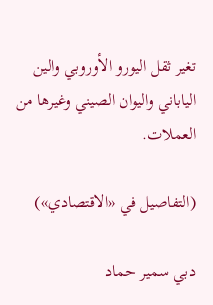تغير ثقل اليورو الأوروبي والين الياباني واليوان الصيني وغيرها من العملات.

(التفاصيل في «الاقتصادي»)

دبي سمير حماد